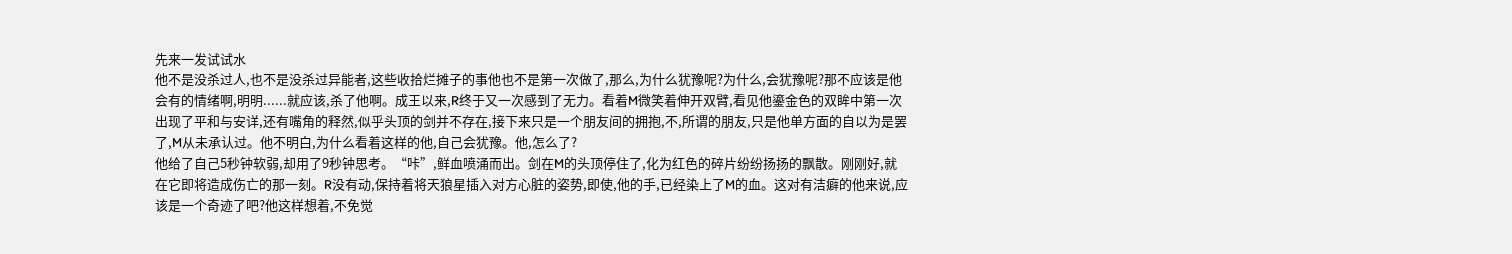先来一发试试水
他不是没杀过人,也不是没杀过异能者,这些收拾烂摊子的事他也不是第一次做了,那么,为什么犹豫呢?为什么,会犹豫呢?那不应该是他会有的情绪啊,明明......就应该,杀了他啊。成王以来,R终于又一次感到了无力。看着M微笑着伸开双臂,看见他鎏金色的双眸中第一次出现了平和与安详,还有嘴角的释然,似乎头顶的剑并不存在,接下来只是一个朋友间的拥抱,不,所谓的朋友,只是他单方面的自以为是罢了,M从未承认过。他不明白,为什么看着这样的他,自己会犹豫。他,怎么了?
他给了自己5秒钟软弱,却用了9秒钟思考。“咔”,鲜血喷涌而出。剑在M的头顶停住了,化为红色的碎片纷纷扬扬的飘散。刚刚好,就在它即将造成伤亡的那一刻。R没有动,保持着将天狼星插入对方心脏的姿势,即使,他的手,已经染上了M的血。这对有洁癖的他来说,应该是一个奇迹了吧?他这样想着,不免觉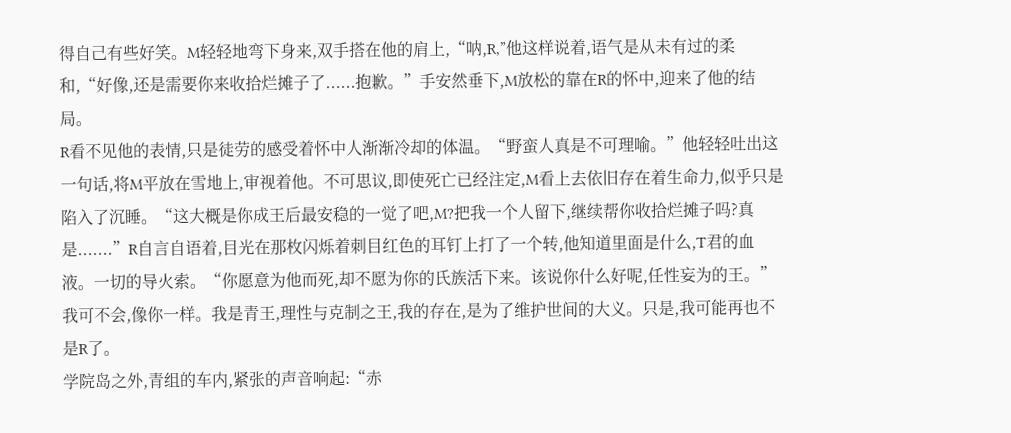得自己有些好笑。M轻轻地弯下身来,双手搭在他的肩上,“呐,R,”他这样说着,语气是从未有过的柔和,“好像,还是需要你来收拾烂摊子了......抱歉。”手安然垂下,M放松的靠在R的怀中,迎来了他的结局。
R看不见他的表情,只是徒劳的感受着怀中人渐渐冷却的体温。“野蛮人真是不可理喻。”他轻轻吐出这一句话,将M平放在雪地上,审视着他。不可思议,即使死亡已经注定,M看上去依旧存在着生命力,似乎只是陷入了沉睡。“这大概是你成王后最安稳的一觉了吧,M?把我一个人留下,继续帮你收拾烂摊子吗?真是.......”R自言自语着,目光在那枚闪烁着刺目红色的耳钉上打了一个转,他知道里面是什么,T君的血液。一切的导火索。“你愿意为他而死,却不愿为你的氏族活下来。该说你什么好呢,任性妄为的王。”我可不会,像你一样。我是青王,理性与克制之王,我的存在,是为了维护世间的大义。只是,我可能再也不是R了。
学院岛之外,青组的车内,紧张的声音响起:“赤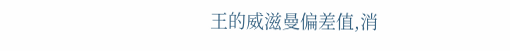王的威滋曼偏差值,消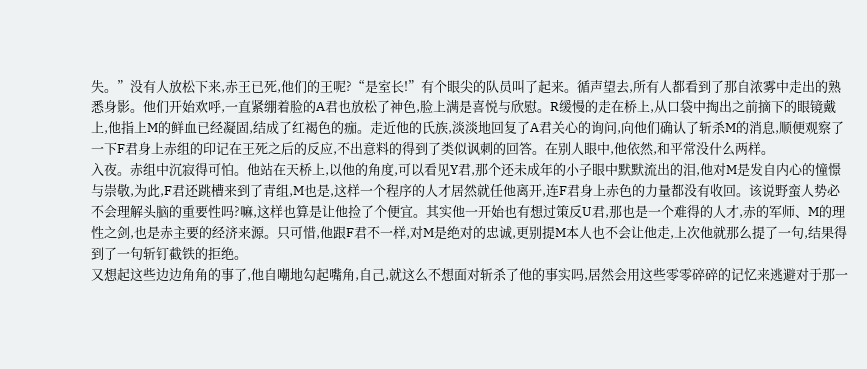失。”没有人放松下来,赤王已死,他们的王呢?“是室长!”有个眼尖的队员叫了起来。循声望去,所有人都看到了那自浓雾中走出的熟悉身影。他们开始欢呼,一直紧绷着脸的A君也放松了神色,脸上满是喜悦与欣慰。R缓慢的走在桥上,从口袋中掏出之前摘下的眼镜戴上,他指上M的鲜血已经凝固,结成了红褐色的痂。走近他的氏族,淡淡地回复了A君关心的询问,向他们确认了斩杀M的消息,顺便观察了一下F君身上赤组的印记在王死之后的反应,不出意料的得到了类似讽刺的回答。在别人眼中,他依然,和平常没什么两样。
入夜。赤组中沉寂得可怕。他站在天桥上,以他的角度,可以看见Y君,那个还未成年的小子眼中默默流出的泪,他对M是发自内心的憧憬与崇敬,为此,F君还跳槽来到了青组,M也是,这样一个程序的人才居然就任他离开,连F君身上赤色的力量都没有收回。该说野蛮人势必不会理解头脑的重要性吗?嘛,这样也算是让他捡了个便宜。其实他一开始也有想过策反U君,那也是一个难得的人才,赤的军师、M的理性之剑,也是赤主要的经济来源。只可惜,他跟F君不一样,对M是绝对的忠诚,更别提M本人也不会让他走,上次他就那么提了一句,结果得到了一句斩钉截铁的拒绝。
又想起这些边边角角的事了,他自嘲地勾起嘴角,自己,就这么不想面对斩杀了他的事实吗,居然会用这些零零碎碎的记忆来逃避对于那一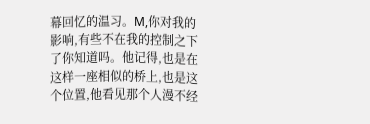幕回忆的温习。M,你对我的影响,有些不在我的控制之下了你知道吗。他记得,也是在这样一座相似的桥上,也是这个位置,他看见那个人漫不经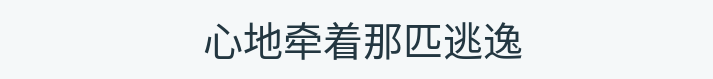心地牵着那匹逃逸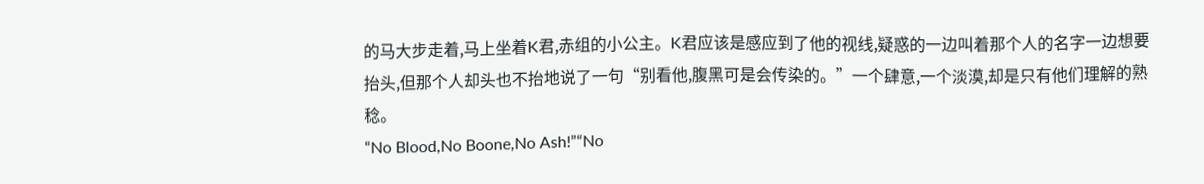的马大步走着,马上坐着K君,赤组的小公主。K君应该是感应到了他的视线,疑惑的一边叫着那个人的名字一边想要抬头,但那个人却头也不抬地说了一句“别看他,腹黑可是会传染的。”一个肆意,一个淡漠,却是只有他们理解的熟稔。
“No Blood,No Boone,No Ash!”“No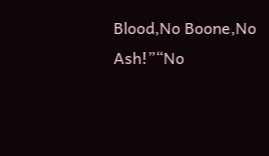Blood,No Boone,No Ash!”“No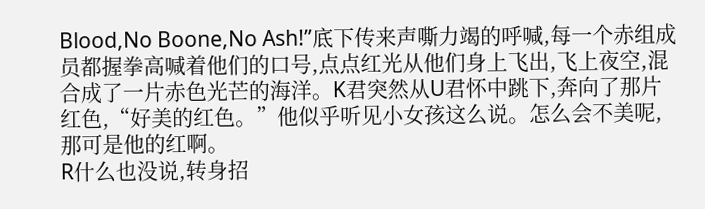Blood,No Boone,No Ash!”底下传来声嘶力竭的呼喊,每一个赤组成员都握拳高喊着他们的口号,点点红光从他们身上飞出,飞上夜空,混合成了一片赤色光芒的海洋。K君突然从U君怀中跳下,奔向了那片红色,“好美的红色。”他似乎听见小女孩这么说。怎么会不美呢,那可是他的红啊。
R什么也没说,转身招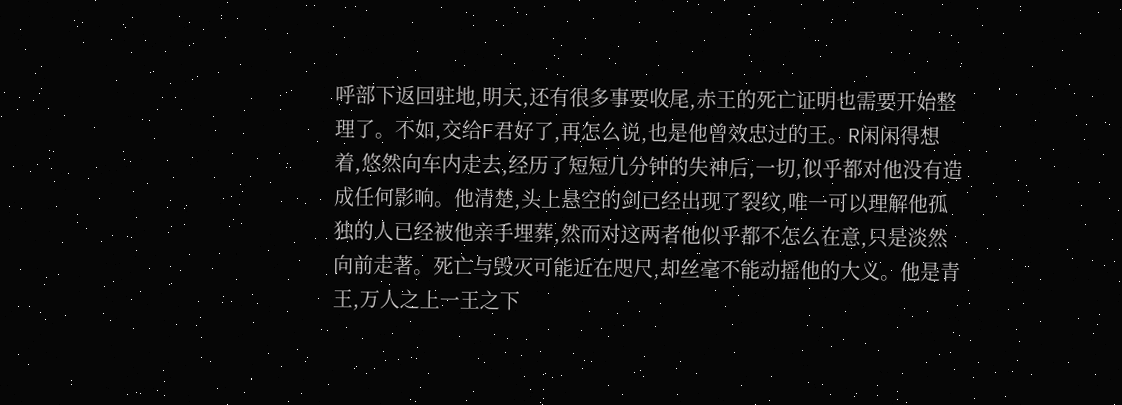呼部下返回驻地,明天,还有很多事要收尾,赤王的死亡证明也需要开始整理了。不如,交给F君好了,再怎么说,也是他曾效忠过的王。R闲闲得想着,悠然向车内走去,经历了短短几分钟的失神后,一切,似乎都对他没有造成任何影响。他清楚,头上悬空的剑已经出现了裂纹,唯一可以理解他孤独的人已经被他亲手埋葬,然而对这两者他似乎都不怎么在意,只是淡然向前走著。死亡与毁灭可能近在咫尺,却丝毫不能动摇他的大义。他是青王,万人之上一王之下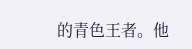的青色王者。他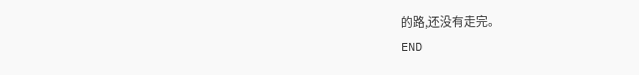的路,还没有走完。
END